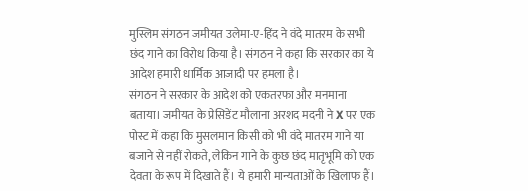मुस्लिम संगठन जमीयत उलेमा-ए-हिंद ने वंदे मातरम के सभी छंद गाने का विरोध किया है। संगठन ने कहा कि सरकार का ये आदेश हमारी धार्मिक आजादी पर हमला है।
संगठन ने सरकार के आदेश को एकतरफा और मनमाना बताया। जमीयत के प्रेसिडेंट मौलाना अरशद मदनी ने X पर एक पोस्ट में कहा कि मुसलमान किसी को भी वंदे मातरम गाने या बजाने से नहीं रोकते, लेकिन गाने के कुछ छंद मातृभूमि को एक देवता के रूप में दिखाते हैं। ये हमारी मान्यताओं के खिलाफ हैं।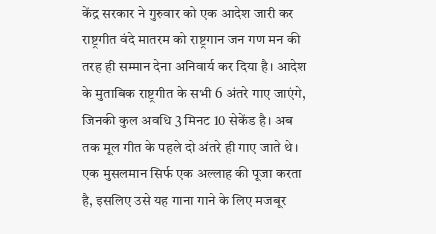केंद्र सरकार ने गुरुवार को एक आदेश जारी कर राष्ट्रगीत वंदे मातरम को राष्ट्रगान जन गण मन की तरह ही सम्मान देना अनिवार्य कर दिया है। आदेश के मुताबिक राष्ट्रगीत के सभी 6 अंतरे गाए जाएंगे, जिनकी कुल अवधि 3 मिनट 10 सेकेंड है। अब तक मूल गीत के पहले दो अंतरे ही गाए जाते थे।
एक मुसलमान सिर्फ एक अल्लाह की पूजा करता है, इसलिए उसे यह गाना गाने के लिए मजबूर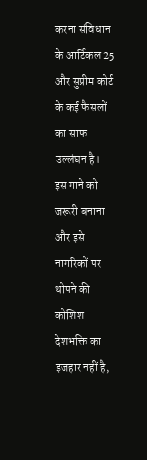करना संविधान के आर्टिकल 25 और सुप्रीम कोर्ट के कई फैसलों का साफ उल्लंघन है।
इस गाने को जरूरी बनाना और इसे नागरिकों पर थोपने की कोशिश देशभक्ति का इजहार नहीं है,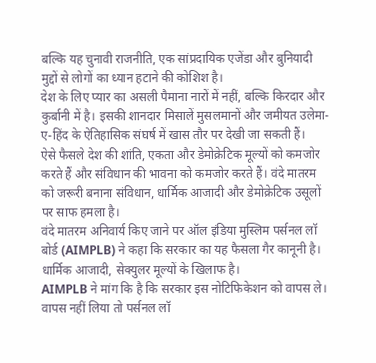बल्कि यह चुनावी राजनीति, एक सांप्रदायिक एजेंडा और बुनियादी मुद्दों से लोगों का ध्यान हटाने की कोशिश है।
देश के लिए प्यार का असली पैमाना नारों में नहीं, बल्कि किरदार और कुर्बानी में है। इसकी शानदार मिसालें मुसलमानों और जमीयत उलेमा-ए-हिंद के ऐतिहासिक संघर्ष में खास तौर पर देखी जा सकती हैं।
ऐसे फैसले देश की शांति, एकता और डेमोक्रेटिक मूल्यों को कमजोर करते हैं और संविधान की भावना को कमजोर करते हैं। वंदे मातरम को जरूरी बनाना संविधान, धार्मिक आजादी और डेमोक्रेटिक उसूलों पर साफ हमला है।
वंदे मातरम अनिवार्य किए जाने पर ऑल इंडिया मुस्लिम पर्सनल लॉ बोर्ड (AIMPLB) ने कहा कि सरकार का यह फैसला गैर कानूनी है। धार्मिक आजादी, सेक्युलर मूल्यों के खिलाफ है।
AIMPLB ने मांग कि है कि सरकार इस नोटिफिकेशन को वापस ले। वापस नहीं लिया तो पर्सनल लॉ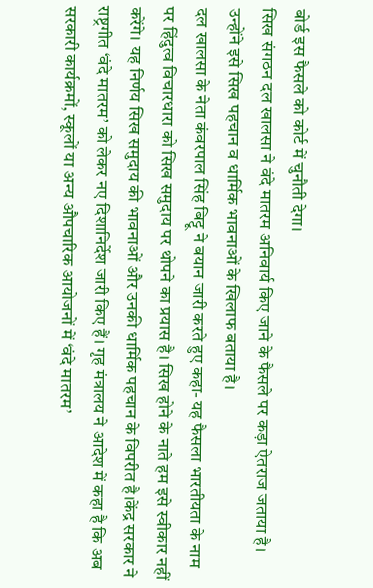बोर्ड इस फैसले को कोर्ट में चुनौती देगा।
सिख संगठन दल खालसा ने वंदे मातरम अनिवार्य किए जाने के फैसले पर कड़ा ऐतराज जताया है। उन्होंने इसे सिख पहचान व धार्मिक भावनाओं के खिलाफ बताया है।
दल खालसा के नेता कंवरपाल सिंह बिट्टू ने बयान जारी करते हुए कहा- यह फैसला भारतीयता के नाम पर हिंदुत्व विचारधारा को सिख समुदाय पर थोपने का प्रयास है। सिख होने के नाते हम इसे स्वीकार नहीं करेंगे। यह निर्णय सिख समुदाय की भावनाओं और उनकी धार्मिक पहचान के विपरीत है।केंद्र सरकार ने राष्ट्रगीत ‘वंदे मातरम’ को लेकर नए दिशानिर्देश जारी किए हैं। गृह मंत्रालय ने आदेश में कहा है कि अब सरकारी कार्यक्रमों, स्कूलों या अन्य औपचारिक आयोजनों में ‘वंदे मातरम’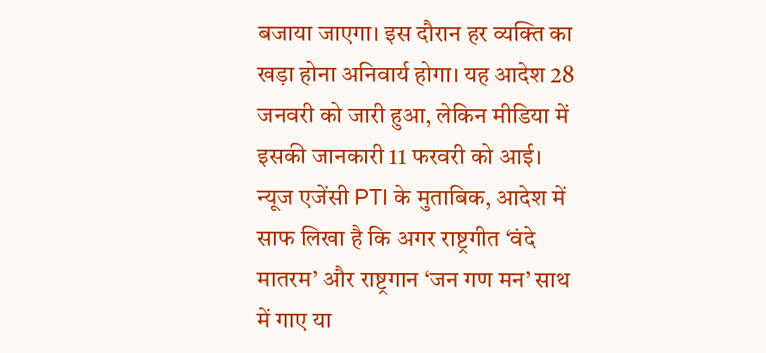बजाया जाएगा। इस दौरान हर व्यक्ति का खड़ा होना अनिवार्य होगा। यह आदेश 28 जनवरी को जारी हुआ, लेकिन मीडिया में इसकी जानकारी 11 फरवरी को आई।
न्यूज एजेंसी PTI के मुताबिक, आदेश में साफ लिखा है कि अगर राष्ट्रगीत ‘वंदे मातरम’ और राष्ट्रगान ‘जन गण मन’ साथ में गाए या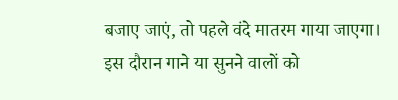बजाए जाएं, तो पहले वंदे मातरम गाया जाएगा। इस दौरान गाने या सुनने वालों को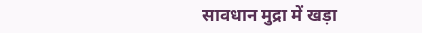सावधान मुद्रा में खड़ा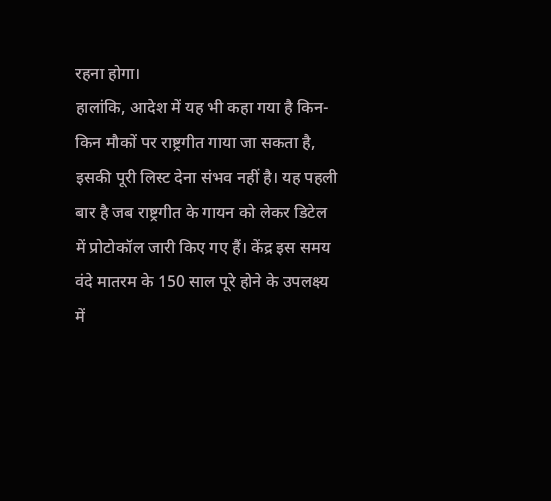रहना होगा।
हालांकि, आदेश में यह भी कहा गया है किन-किन मौकों पर राष्ट्रगीत गाया जा सकता है, इसकी पूरी लिस्ट देना संभव नहीं है। यह पहली बार है जब राष्ट्रगीत के गायन को लेकर डिटेल में प्रोटोकॉल जारी किए गए हैं। केंद्र इस समय वंदे मातरम के 150 साल पूरे होने के उपलक्ष्य में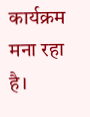कार्यक्रम मना रहा है।